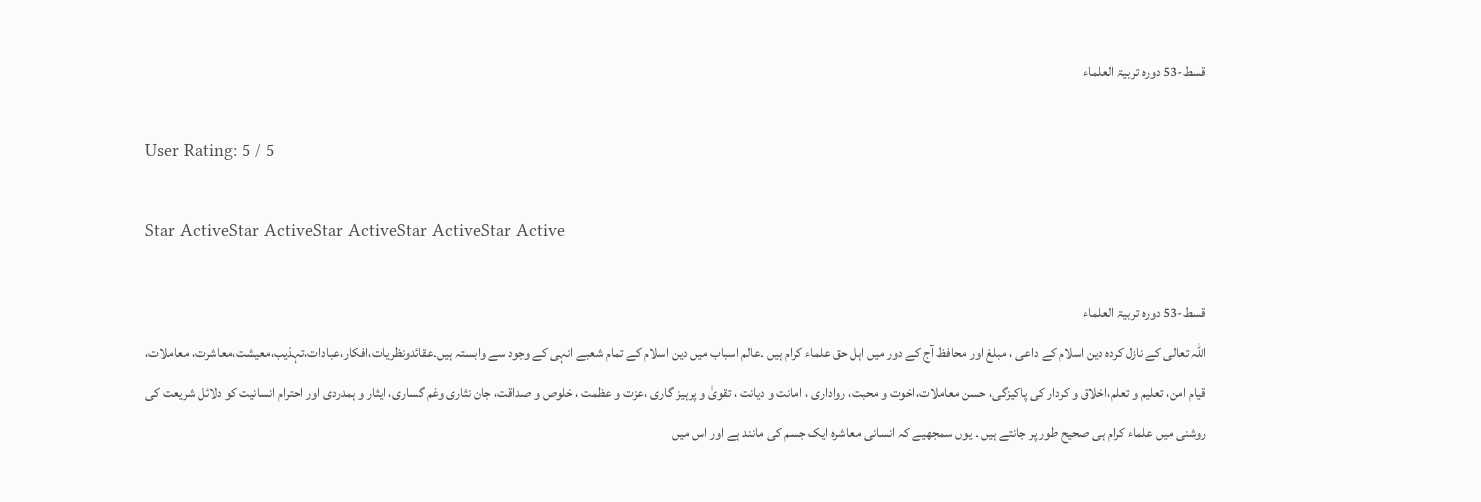قسط-53 دورہ تربیۃ العلماء

User Rating: 5 / 5

Star ActiveStar ActiveStar ActiveStar ActiveStar Active

قسط-53 دورہ تربیۃ العلماء
اللہ تعالی کے نازل کردہ دین اسلام کے داعی ، مبلغ اور محافظ آج کے دور میں اہل حق علماء کرام ہیں ۔عالم اسباب میں دین اسلام کے تمام شعبے انہی کے وجود سے وابستہ ہیں۔عقائدونظریات،افکار،عبادات،تہذیب،معیشت،معاشرت، معاملات، قیام امن، تعلیم و تعلم،اخلاق و کردار کی پاکیزگی، حسن معاملات،اخوت و محبت، رواداری ، امانت و دیانت ، تقویٰ و پرہیز گاری ،عزت و عظمت ، خلوص و صداقت، جان نثاری وغم گساری، ایثار و ہمدردی اور احترام انسانیت کو دلائل شریعت کی روشنی میں علماء کرام ہی صحیح طور پر جانتے ہیں ۔ یوں سمجھیے کہ انسانی معاشرہ ایک جسم کی مانند ہے اور اس میں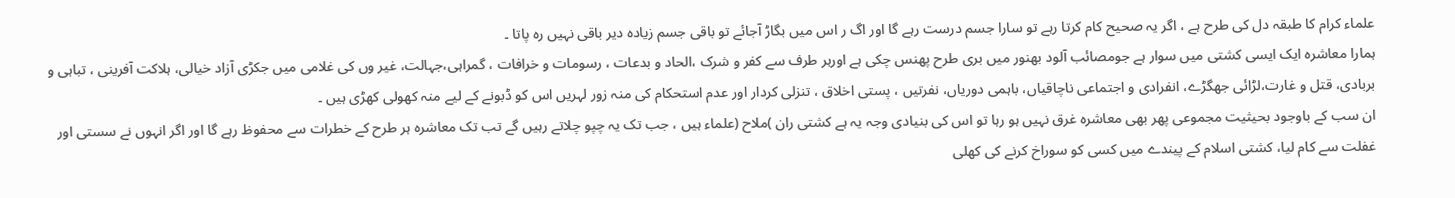علماء کرام کا طبقہ دل کی طرح ہے ، اگر یہ صحیح کام کرتا رہے تو سارا جسم درست رہے گا اور اگ ر اس میں بگاڑ آجائے تو باقی جسم زیادہ دیر باقی نہیں رہ پاتا ۔
ہمارا معاشرہ ایک ایسی کشتی میں سوار ہے جومصائب آلود بھنور میں بری طرح پھنس چکی ہے اورہر طرف سے کفر و شرک ،الحاد و بدعات ، رسومات و خرافات ، گمراہی،جہالت، غیر وں کی غلامی میں جکڑی آزاد خیالی، ہلاکت آفرینی ، تباہی و بربادی، قتل و غارت،لڑائی جھگڑے، انفرادی و اجتماعی ناچاقیاں، باہمی دوریاں، نفرتیں ، پستی اخلاق ، تنزلی کردار اور عدم استحکام کی منہ زور لہریں اس کو ڈبونے کے لیے منہ کھولی کھڑی ہیں ۔
ان سب کے باوجود بحیثیت مجموعی پھر بھی معاشرہ غرق نہیں ہو رہا تو اس کی بنیادی وجہ یہ ہے کشتی ران )ملاح (علماء ہیں ، جب تک یہ چپو چلاتے رہیں گے تب تک معاشرہ ہر طرح کے خطرات سے محفوظ رہے گا اور اگر انہوں نے سستی اور غفلت سے کام لیا، کشتی اسلام کے پیندے میں کسی کو سوراخ کرنے کی کھلی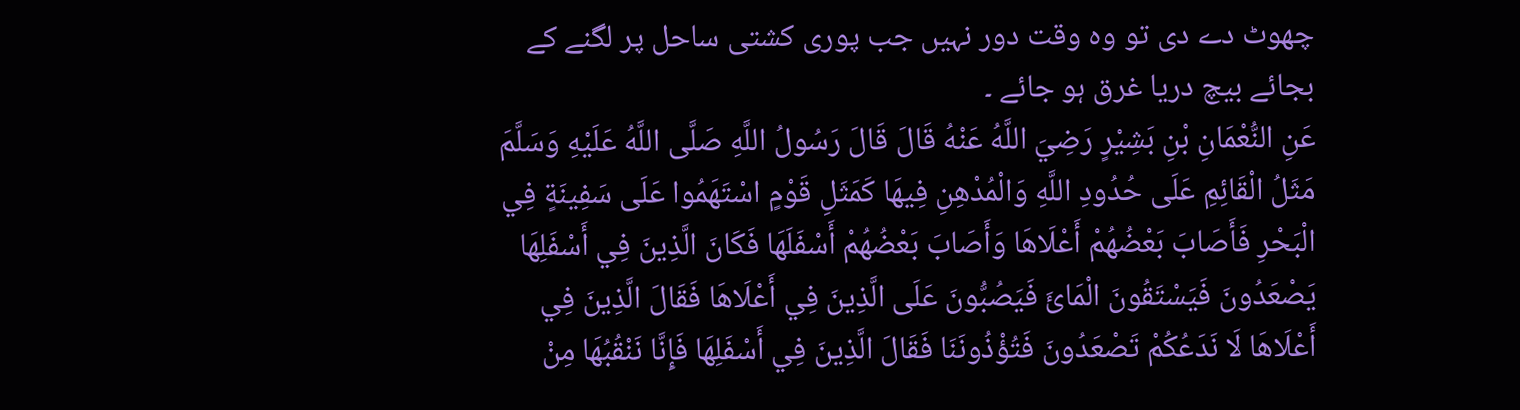چھوٹ دے دی تو وہ وقت دور نہیں جب پوری کشتی ساحل پر لگنے کے بجائے بیچ دریا غرق ہو جائے ۔
عَنِ النُّعْمَانِ بْنِ بَشِيْرٍ رَضِيَ اللَّهُ عَنْهُ قَالَ قَالَ رَسُولُ اللَّهِ صَلَّی اللَّهُ عَلَيْهِ وَسَلَّمَ مَثَلُ الْقَائِمِ عَلَی حُدُودِ اللَّهِ وَالْمُدْهِنِ فِيهَا کَمَثَلِ قَوْمٍ اسْتَهَمُوا عَلَی سَفِينَةٍ فِي الْبَحْرِ فَأَصَابَ بَعْضُهُمْ أَعْلَاهَا وَأَصَابَ بَعْضُهُمْ أَسْفَلَهَا فَکَانَ الَّذِينَ فِي أَسْفَلِهَا يَصْعَدُونَ فَيَسْتَقُونَ الْمَائَ فَيَصُبُّونَ عَلَی الَّذِينَ فِي أَعْلَاهَا فَقَالَ الَّذِينَ فِي أَعْلَاهَا لَا نَدَعُکُمْ تَصْعَدُونَ فَتُؤْذُونَنَا فَقَالَ الَّذِينَ فِي أَسْفَلِهَا فَإِنَّا نَنْقُبُهَا مِنْ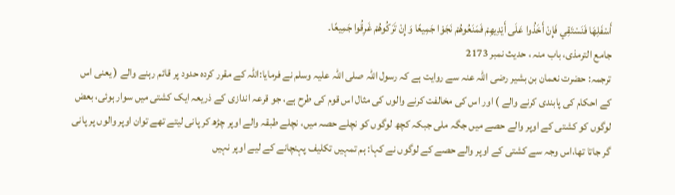أَسْفَلِهَا فَنَسْتَقِي فَإِنْ أَخَذُوا عَلَی أَيْدِيهِمْ فَمَنَعُوهُمْ نَجَوْا جَمِيعًا وَإِنْ تَرَکُوهُمْ غَرِقُوا جَمِيعًا۔
جامع الترمذی، باب منہ ، حدیث نمبر 2173
ترجمہ: حضرت نعمان بن بشیر رضی اللہ عنہ سے روایت ہے کہ رسول اللہ صلی اللہ علیہ وسلم نے فرمایا:اللہ کے مقرر کردہ حدود پر قائم رہنے والے ( یعنی اس کے احکام کی پابندی کرنے والے ) اور اس کی مخالفت کرنے والوں کی مثال اس قوم کی طرح ہے، جو قرعہ اندازی کے ذریعہ ایک کشتی میں سوار ہوئی، بعض لوگوں کو کشتی کے اوپر والے حصے میں جگہ ملی جبکہ کچھ لوگوں کو نچلے حصہ میں، نچلے طبقہ والے اوپر چڑھ کر پانی لیتے تھے توان اوپر والوں پر پانی گر جاتا تھا،اس وجہ سے کشتی کے اوپر والے حصے کے لوگوں نے کہا: ہم تمہیں تکلیف پہنچانے کے لیے اوپر نہیں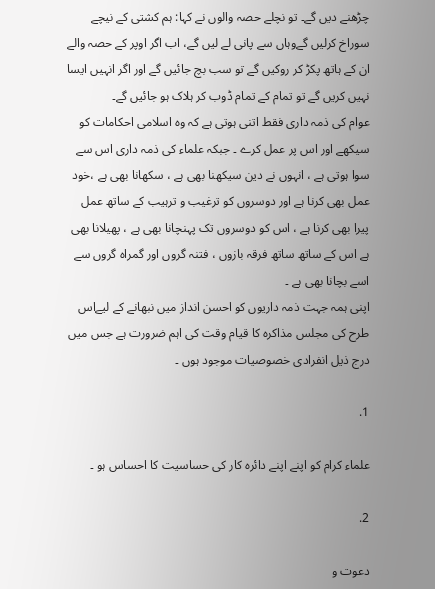چڑھنے دیں گے۔ تو نچلے حصہ والوں نے کہا: ہم کشتی کے نیچے سوراخ کرلیں گےوہاں سے پانی لے لیں گے، اب اگر اوپر کے حصہ والے ان کے ہاتھ پکڑ کر روکیں گے تو سب بچ جائیں گے اور اگر انہیں ایسا نہیں کریں گے تو تمام کے تمام ڈوب کر ہلاک ہو جائیں گے۔
عوام کی ذمہ داری فقط اتنی ہوتی ہے کہ وہ اسلامی احکامات کو سیکھے اور اس پر عمل کرے ۔ جبکہ علماء کی ذمہ داری اس سے سوا ہوتی ہے ، انہوں نے دین سیکھنا بھی ہے ، سکھانا بھی ہے ،خود عمل بھی کرنا ہے اور دوسروں کو ترغیب و ترہیب کے ساتھ عمل پیرا بھی کرنا ہے ، اس کو دوسروں تک پہنچانا بھی ہے ، پھیلانا بھی ہے اس کے ساتھ ساتھ فرقہ بازوں ، فتنہ گروں اور گمراہ گروں سے اسے بچانا بھی ہے ۔
اپنی ہمہ جہت ذمہ داریوں کو احسن انداز میں نبھانے کے لیےاس طرح کی مجلس مذاکرہ کا قیام وقت کی اہم ضرورت ہے جس میں درج ذیل انفرادی خصوصیات موجود ہوں ۔

1.

علماء کرام کو اپنے اپنے دائرہ کار کی حساسیت کا احساس ہو ۔

2.

دعوت و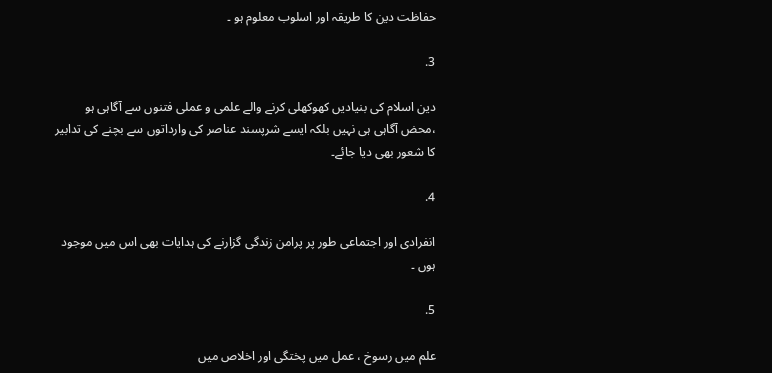حفاظت دین کا طریقہ اور اسلوب معلوم ہو ۔

3.

دین اسلام کی بنیادیں کھوکھلی کرنے والے علمی و عملی فتنوں سے آگاہی ہو ،محض آگاہی ہی نہیں بلکہ ایسے شرپسند عناصر کی وارداتوں سے بچنے کی تدابیر کا شعور بھی دیا جائے۔

4.

انفرادی اور اجتماعی طور پر پرامن زندگی گزارنے کی ہدایات بھی اس میں موجود ہوں ۔

5.

علم میں رسوخ ، عمل میں پختگی اور اخلاص میں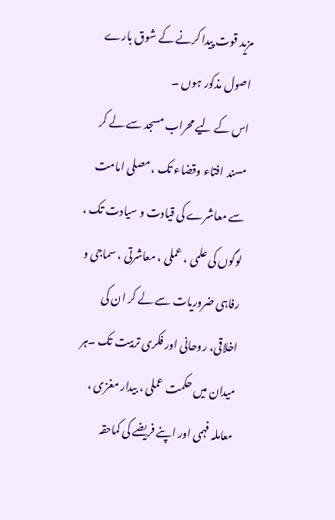مزید قوت پیدا کرنے کے شوق بارے اصول مذکور ہوں ۔
اس کے لیے محراب مسجد سے لے کر مسند افتاء وقضاء تک ، مصلی امامت سے معاشرے کی قیادت و سیادت تک ، لوگوں کی علمی ، عملی ، معاشرتی ، سماجی و رفاہی ضروریات سے لے کر ان کی اخلاقی، روحانی اور فکری تربیت تک ۔ہر میدان میں حکمت عملی ، بیدار مغزی ، معاملہ فہمی اور اپنے فریضے کی کماحقہ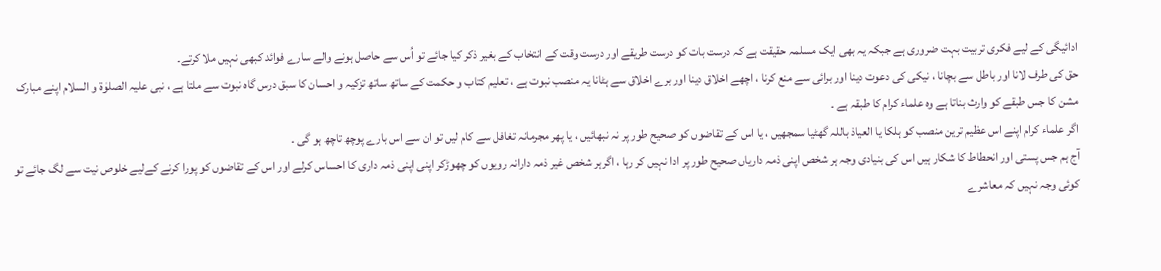ادائیگی کے لیے فکری تربیت بہت ضروری ہے جبکہ یہ بھی ایک مسلمہ حقیقت ہے کہ درست بات کو درست طریقے اور درست وقت کے انتخاب کے بغیر ذکر کیا جائے تو اُس سے حاصل ہونے والے سارے فوائد کبھی نہیں ملا کرتے۔
حق کی طرف لانا اور باطل سے بچانا ، نیکی کی دعوت دینا اور برائی سے منع کرنا ، اچھے اخلاق دینا اور برے اخلاق سے ہٹانا یہ منصب نبوت ہے ، تعلیم کتاب و حکمت کے ساتھ ساتھ تزکیہ و احسان کا سبق درس گاہ نبوت سے ملتا ہے ، نبی علیہ الصلوٰۃ و السلام اپنے مبارک مشن کا جس طبقے کو وارث بناتا ہے وہ علماء کرام کا طبقہ ہے ۔
اگر علماء کرام اپنے اس عظیم ترین منصب کو ہلکا یا العیاذ باللہ گھٹیا سمجھیں ، یا اس کے تقاضوں کو صحیح طور پر نہ نبھائیں ، یا پھر مجرمانہ تغافل سے کام لیں تو ان سے اس بارے پوچھ تاچھ ہو گی ۔
آج ہم جس پستی اور انحطاط کا شکار ہیں اس کی بنیادی وجہ ہر شخص اپنی ذمہ داریاں صحیح طور پر ادا نہیں کر رہا ، اگرہر شخص غیر ذمہ دارانہ رویوں کو چھوڑکر اپنی اپنی ذمہ داری کا احساس کرلے اور اس کے تقاضوں کو پورا کرنے کےلیے خلوص نیت سے لگ جائے تو کوئی وجہ نہیں کہ معاشرے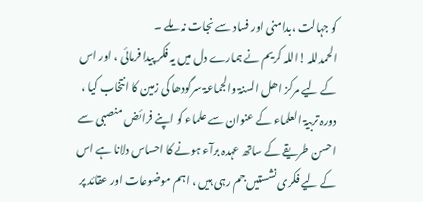کو جہالت ،بدامنی اور فساد سے نجات نہ ملے ۔
الحمدللہ !اللہ کریم نے ہمارے دل میں یہ فکر پیدا فرمائی ، اور اس کے لیے مرکز اھل السنۃ والجماعۃ سرگودھا کی زمین کا انتخاب کیا ، دورہ تربیۃ العلماء کے عنوان سے علماء کو اپنے فرائض منصبی سے احسن طریقے کے ساتھ عہدہ برآء ہونے کا احساس دلانا ہے اس کے لیے فکری نشستیں جم رہی ہیں ، اہم موضوعات اور عقائد پر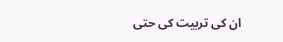ان کی تربیت کی حتی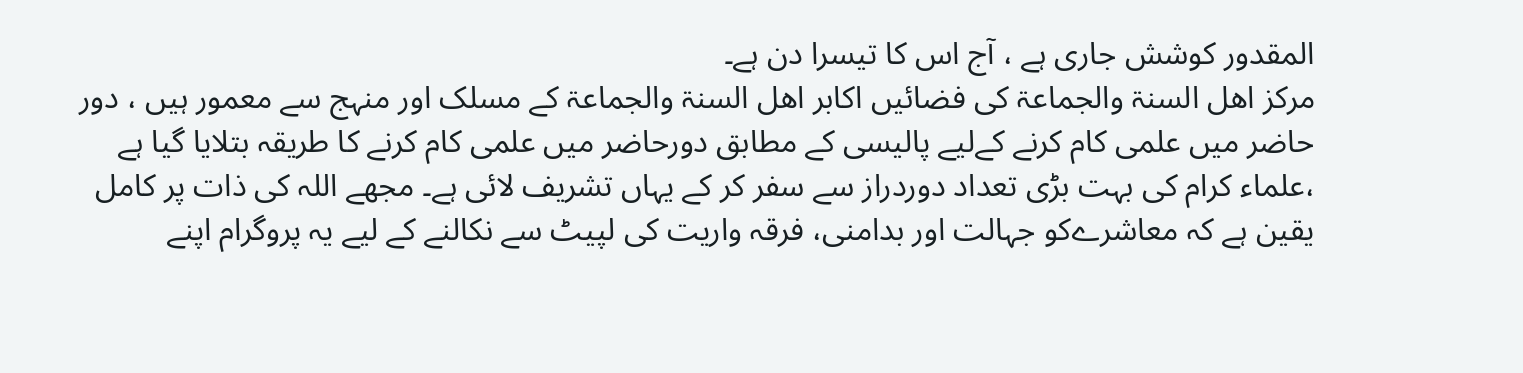المقدور کوشش جاری ہے ، آج اس کا تیسرا دن ہے۔
مرکز اھل السنۃ والجماعۃ کی فضائیں اکابر اھل السنۃ والجماعۃ کے مسلک اور منہج سے معمور ہیں ، دور حاضر میں علمی کام کرنے کےلیے پالیسی کے مطابق دورحاضر میں علمی کام کرنے کا طریقہ بتلایا گیا ہے ،علماء کرام کی بہت بڑی تعداد دوردراز سے سفر کر کے یہاں تشریف لائی ہے۔ مجھے اللہ کی ذات پر کامل یقین ہے کہ معاشرےکو جہالت اور بدامنی، فرقہ واریت کی لپیٹ سے نکالنے کے لیے یہ پروگرام اپنے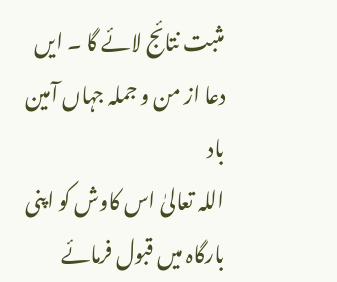مثبت نتائج لائے گا ۔ ایں دعا از من و جملہ جہاں آمین باد
اللہ تعالیٰ اس کاوش کو اپنی بارگاہ میں قبول فرمائے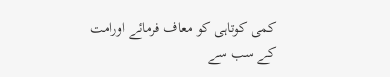کمی کوتاہی کو معاف فرمائے اورامت کے سب سے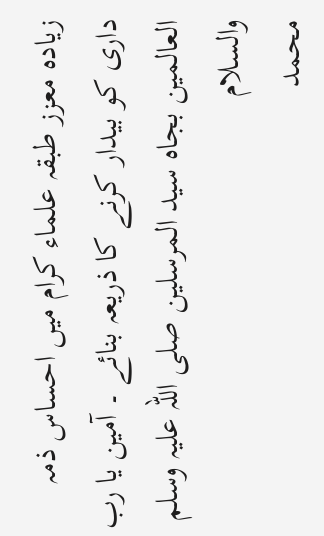زیادہ معزز طبقہ علماء کرام میں احساس ذمہ داری کو بیدار کرنے کا ذریعہ بنائے ۔ آمین یا رب العالمین بجاہ سید المرسلین صلی اللہ علیہ وسلم
والسلام
محمد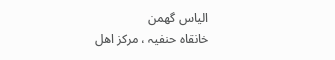الیاس گھمن
خانقاہ حنفیہ ، مرکز اھل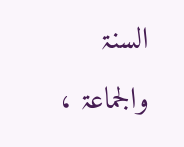السنۃ والجماعۃ ،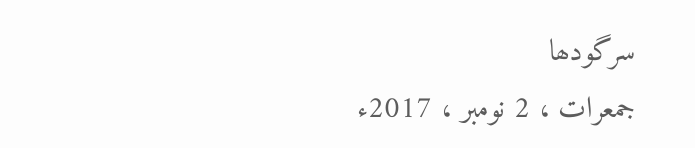سرگودھا
جمعرات ، 2 نومبر ، 2017ء